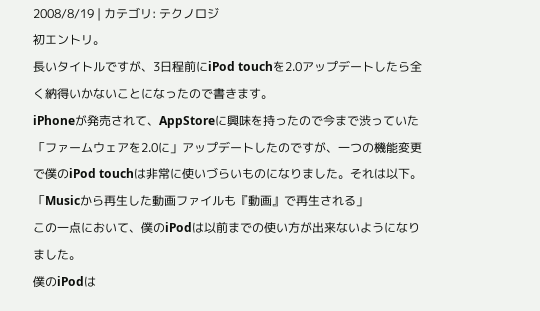2008/8/19 | カテゴリ: テクノロジ
初エントリ。
長いタイトルですが、3日程前にiPod touchを2.0アップデートしたら全く納得いかないことになったので書きます。
iPhoneが発売されて、AppStoreに興味を持ったので今まで渋っていた「ファームウェアを2.0に」アップデートしたのですが、一つの機能変更で僕のiPod touchは非常に使いづらいものになりました。それは以下。
「Musicから再生した動画ファイルも『動画』で再生される」
この一点において、僕のiPodは以前までの使い方が出来ないようになりました。
僕のiPodは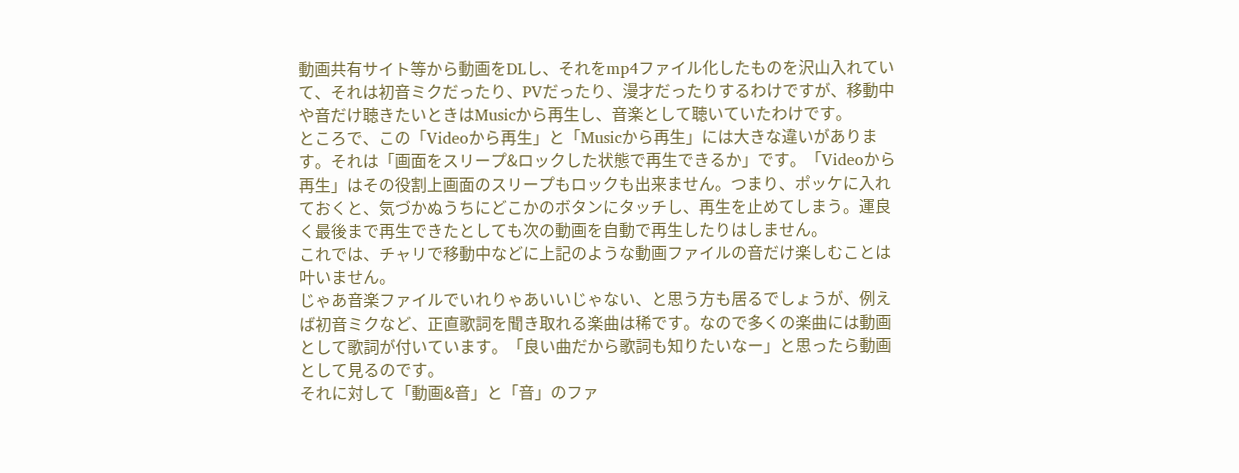動画共有サイト等から動画をDLし、それをmp4ファイル化したものを沢山入れていて、それは初音ミクだったり、PVだったり、漫才だったりするわけですが、移動中や音だけ聴きたいときはMusicから再生し、音楽として聴いていたわけです。
ところで、この「Videoから再生」と「Musicから再生」には大きな違いがあります。それは「画面をスリープ&ロックした状態で再生できるか」です。「Videoから再生」はその役割上画面のスリープもロックも出来ません。つまり、ポッケに入れておくと、気づかぬうちにどこかのボタンにタッチし、再生を止めてしまう。運良く最後まで再生できたとしても次の動画を自動で再生したりはしません。
これでは、チャリで移動中などに上記のような動画ファイルの音だけ楽しむことは叶いません。
じゃあ音楽ファイルでいれりゃあいいじゃない、と思う方も居るでしょうが、例えば初音ミクなど、正直歌詞を聞き取れる楽曲は稀です。なので多くの楽曲には動画として歌詞が付いています。「良い曲だから歌詞も知りたいなー」と思ったら動画として見るのです。
それに対して「動画&音」と「音」のファ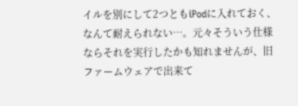イルを別にして2つともiPodに入れておく、なんて耐えられない…。元々そういう仕様ならそれを実行したかも知れませんが、旧ファームウェアで出来て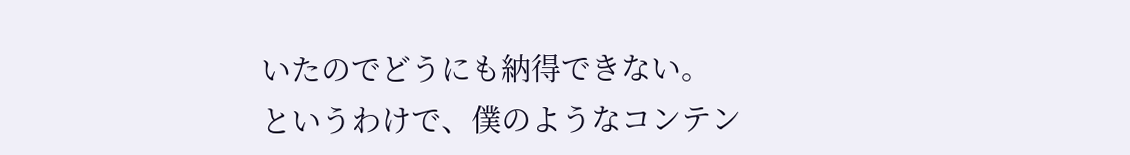いたのでどうにも納得できない。
というわけで、僕のようなコンテン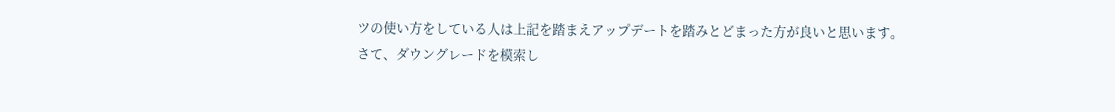ツの使い方をしている人は上記を踏まえアップデートを踏みとどまった方が良いと思います。
さて、ダウングレードを模索し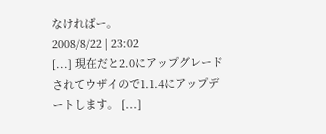なければー。
2008/8/22 | 23:02
[...] 現在だと2.0にアップグレードされてウザイので1.1.4にアップデートします。 [...]